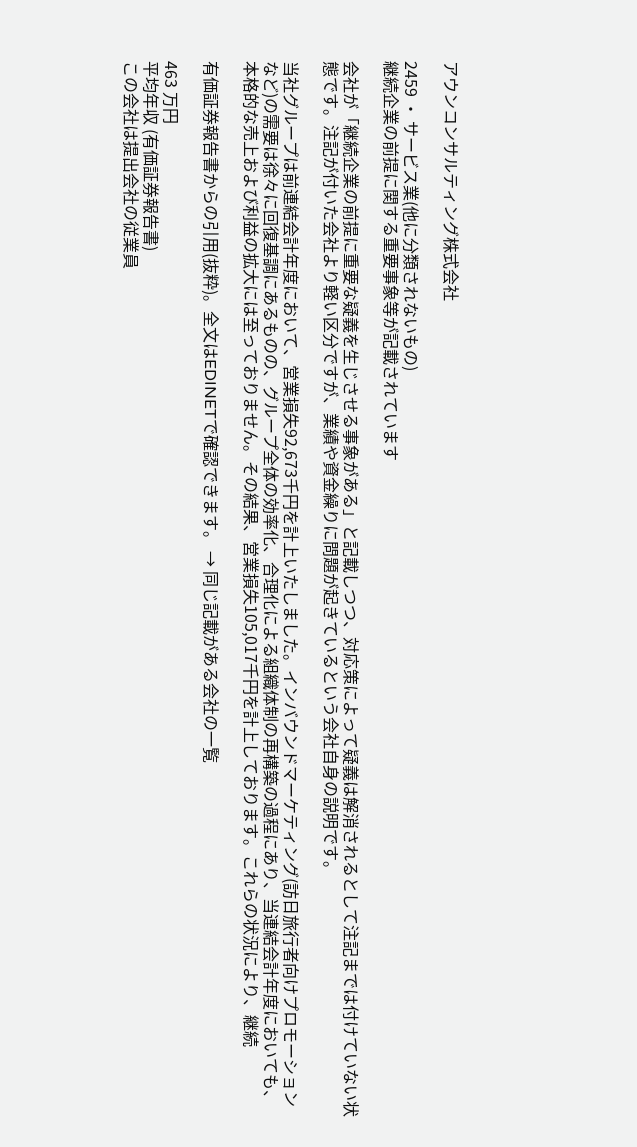アウンコンサルティング株式会社

2459 ・ サービス業(他に分類されないもの)
継続企業の前提に関する重要事象等が記載されています

会社が「継続企業の前提に重要な疑義を生じさせる事象がある」と記載しつつ、対応策によって疑義は解消されるとして注記までは付けていない状態です。注記が付いた会社より軽い区分ですが、業績や資金繰りに問題が起きているという会社自身の説明です。

当社グループは前連結会計年度において、営業損失92,673千円を計上いたしました。インバウンドマーケティング(訪日旅行者向けプロモーションなど)の需要は徐々に回復基調にあるものの、グループ全体の効率化、合理化による組織体制の再構築の過程にあり、当連結会計年度においても、本格的な売上および利益の拡大には至っておりません。その結果、営業損失105,017千円を計上しております。これらの状況により、継続

有価証券報告書からの引用(抜粋)。全文はEDINETで確認できます。 → 同じ記載がある会社の一覧

463 万円
平均年収 (有価証券報告書)
この会社は提出会社の従業員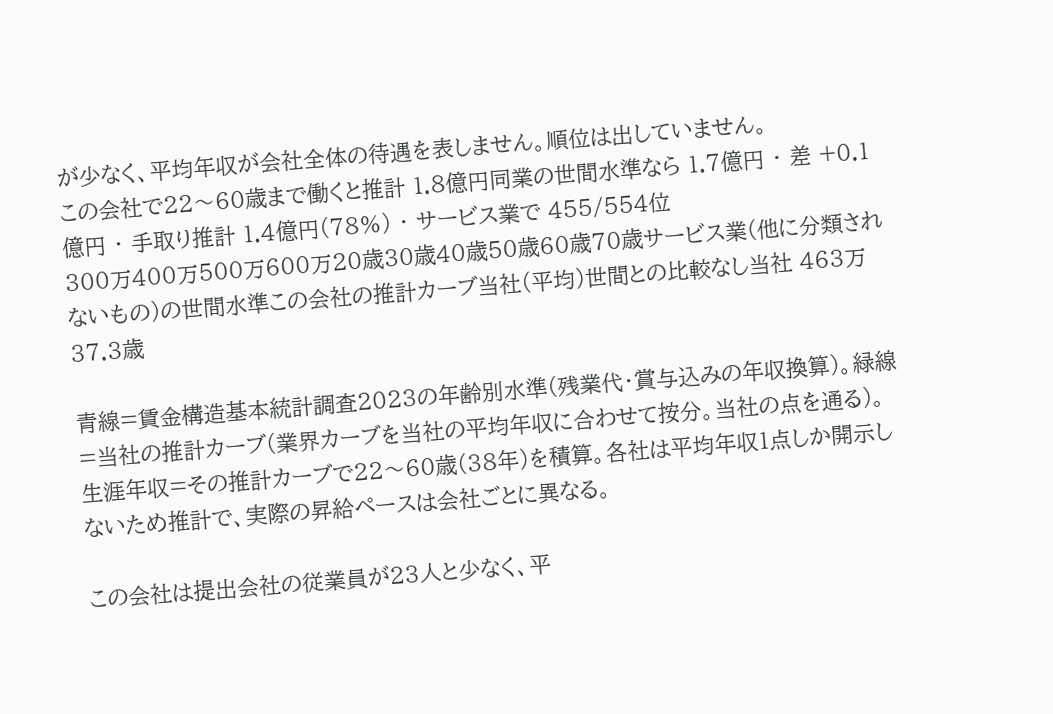が少なく、平均年収が会社全体の待遇を表しません。順位は出していません。
この会社で22〜60歳まで働くと推計 1.8億円同業の世間水準なら 1.7億円 ・ 差 +0.1億円 ・ 手取り推計 1.4億円(78%) ・ サービス業で 455/554位
300万400万500万600万20歳30歳40歳50歳60歳70歳サービス業(他に分類されないもの)の世間水準この会社の推計カーブ当社(平均)世間との比較なし当社 463万37.3歳

青線=賃金構造基本統計調査2023の年齢別水準(残業代・賞与込みの年収換算)。緑線=当社の推計カーブ(業界カーブを当社の平均年収に合わせて按分。当社の点を通る)。生涯年収=その推計カーブで22〜60歳(38年)を積算。各社は平均年収1点しか開示しないため推計で、実際の昇給ペースは会社ごとに異なる。

この会社は提出会社の従業員が23人と少なく、平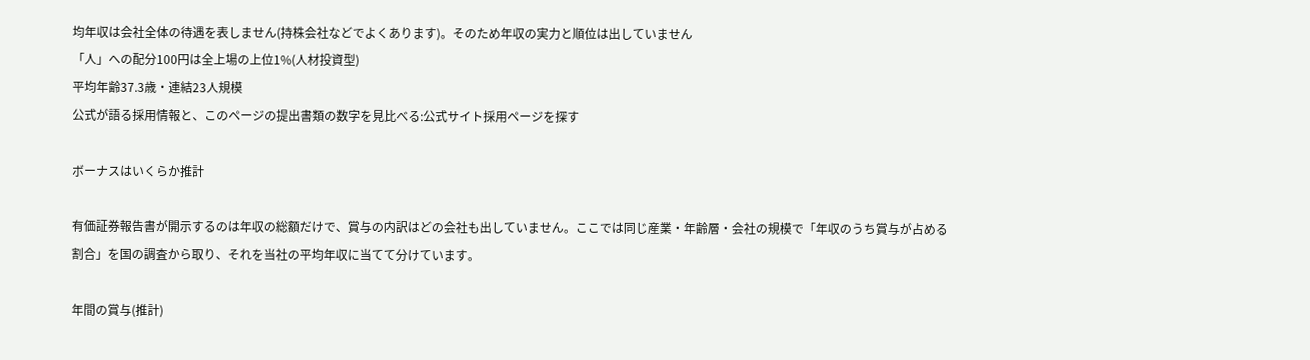均年収は会社全体の待遇を表しません(持株会社などでよくあります)。そのため年収の実力と順位は出していません
「人」への配分100円は全上場の上位1%(人材投資型)
平均年齢37.3歳・連結23人規模
公式が語る採用情報と、このページの提出書類の数字を見比べる:公式サイト採用ページを探す

ボーナスはいくらか推計

有価証券報告書が開示するのは年収の総額だけで、賞与の内訳はどの会社も出していません。ここでは同じ産業・年齢層・会社の規模で「年収のうち賞与が占める割合」を国の調査から取り、それを当社の平均年収に当てて分けています。

年間の賞与(推計)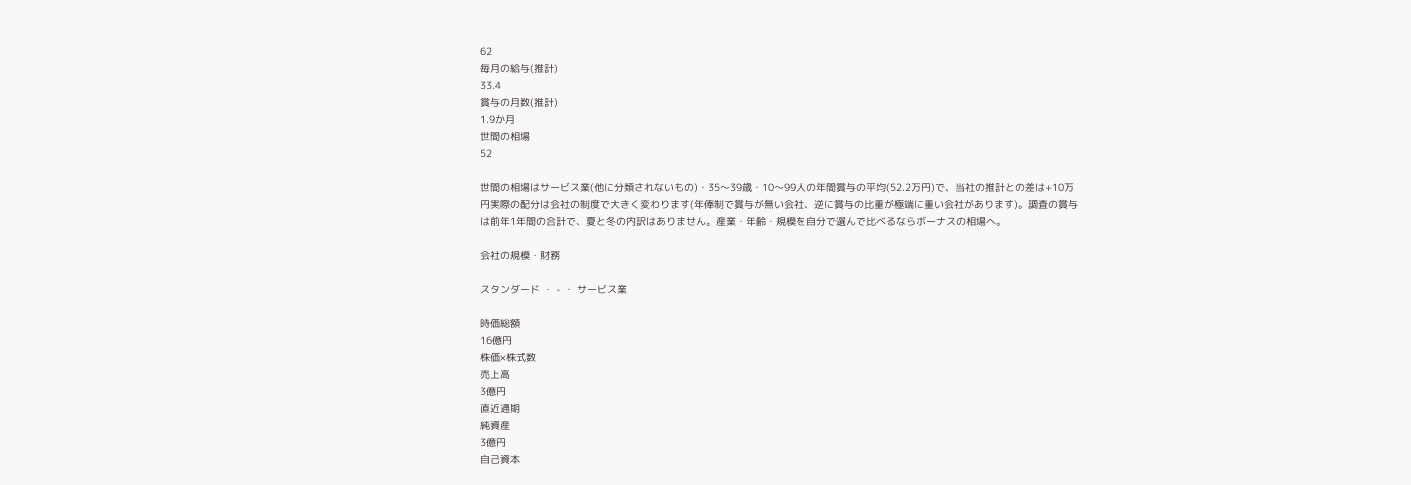62
毎月の給与(推計)
33.4
賞与の月数(推計)
1.9か月
世間の相場
52

世間の相場はサービス業(他に分類されないもの)・35〜39歳・10〜99人の年間賞与の平均(52.2万円)で、当社の推計との差は+10万円実際の配分は会社の制度で大きく変わります(年俸制で賞与が無い会社、逆に賞与の比重が極端に重い会社があります)。調査の賞与は前年1年間の合計で、夏と冬の内訳はありません。産業・年齢・規模を自分で選んで比べるならボーナスの相場へ。

会社の規模・財務

スタンダード ・ - ・ サービス業

時価総額
16億円
株価×株式数
売上高
3億円
直近通期
純資産
3億円
自己資本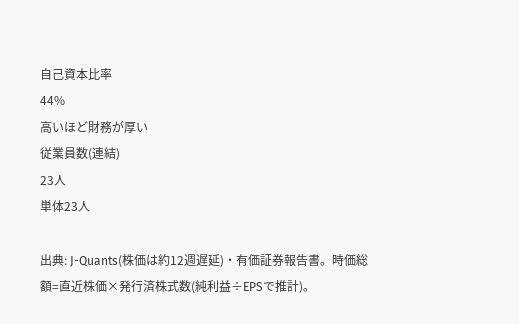自己資本比率
44%
高いほど財務が厚い
従業員数(連結)
23人
単体23人

出典: J-Quants(株価は約12週遅延)・有価証券報告書。時価総額=直近株価×発行済株式数(純利益÷EPSで推計)。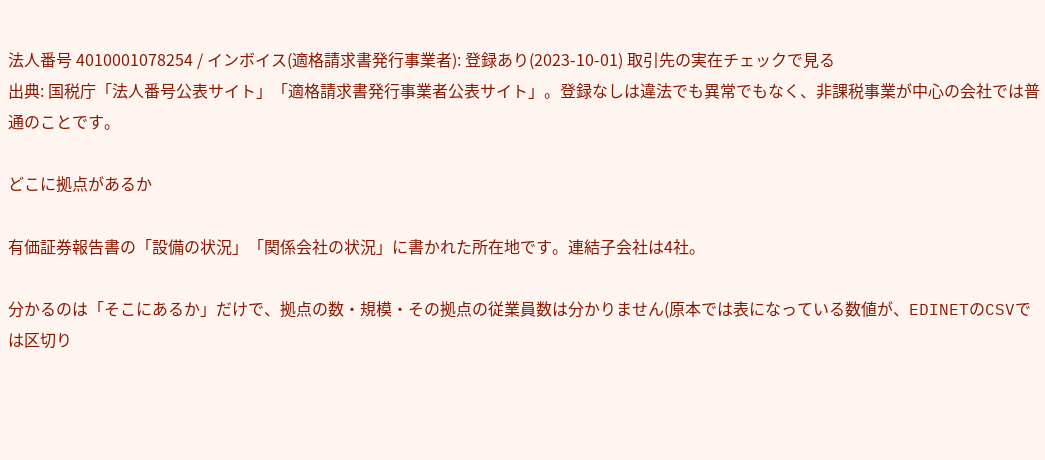法人番号 4010001078254 / インボイス(適格請求書発行事業者): 登録あり(2023-10-01) 取引先の実在チェックで見る
出典: 国税庁「法人番号公表サイト」「適格請求書発行事業者公表サイト」。登録なしは違法でも異常でもなく、非課税事業が中心の会社では普通のことです。

どこに拠点があるか

有価証券報告書の「設備の状況」「関係会社の状況」に書かれた所在地です。連結子会社は4社。

分かるのは「そこにあるか」だけで、拠点の数・規模・その拠点の従業員数は分かりません(原本では表になっている数値が、EDINETのCSVでは区切り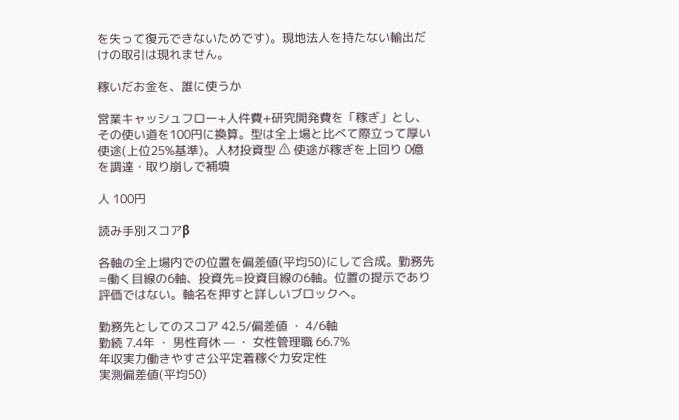を失って復元できないためです)。現地法人を持たない輸出だけの取引は現れません。

稼いだお金を、誰に使うか

営業キャッシュフロー+人件費+研究開発費を「稼ぎ」とし、その使い道を100円に換算。型は全上場と比べて際立って厚い使途(上位25%基準)。人材投資型 ⚠ 使途が稼ぎを上回り 0億 を調達・取り崩しで補填

人 100円

読み手別スコアβ

各軸の全上場内での位置を偏差値(平均50)にして合成。勤務先=働く目線の6軸、投資先=投資目線の6軸。位置の提示であり評価ではない。軸名を押すと詳しいブロックへ。

勤務先としてのスコア 42.5/偏差値 ・ 4/6軸
勤続 7.4年 ・ 男性育休 — ・ 女性管理職 66.7%
年収実力働きやすさ公平定着稼ぐ力安定性
実測偏差値(平均50)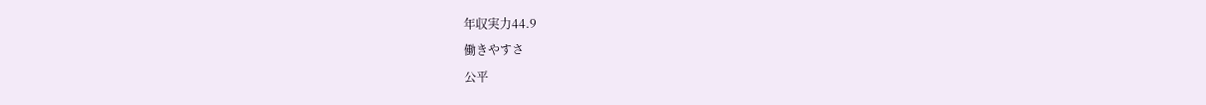年収実力44.9
働きやすさ
公平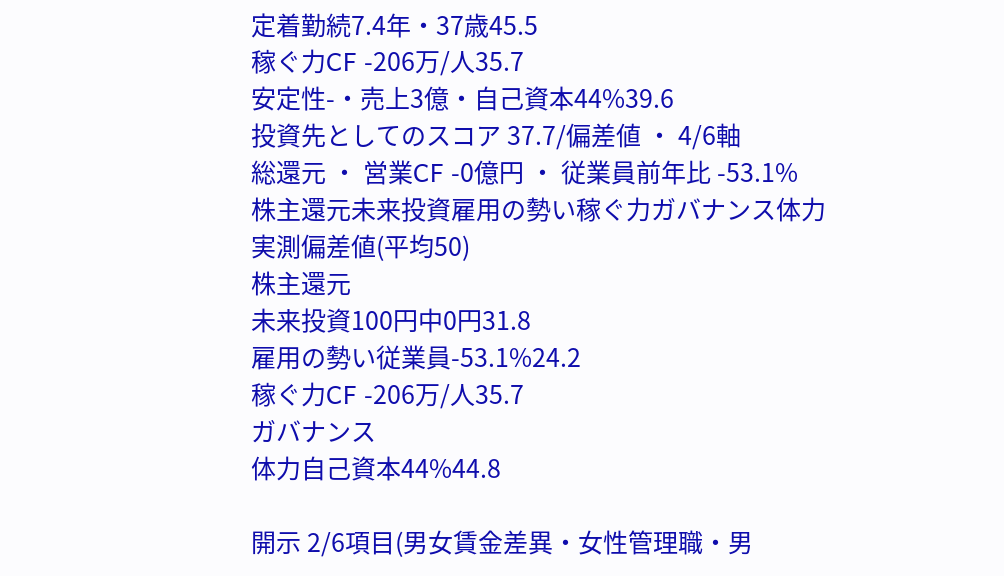定着勤続7.4年・37歳45.5
稼ぐ力CF -206万/人35.7
安定性-・売上3億・自己資本44%39.6
投資先としてのスコア 37.7/偏差値 ・ 4/6軸
総還元 ・ 営業CF -0億円 ・ 従業員前年比 -53.1%
株主還元未来投資雇用の勢い稼ぐ力ガバナンス体力
実測偏差値(平均50)
株主還元
未来投資100円中0円31.8
雇用の勢い従業員-53.1%24.2
稼ぐ力CF -206万/人35.7
ガバナンス
体力自己資本44%44.8

開示 2/6項目(男女賃金差異・女性管理職・男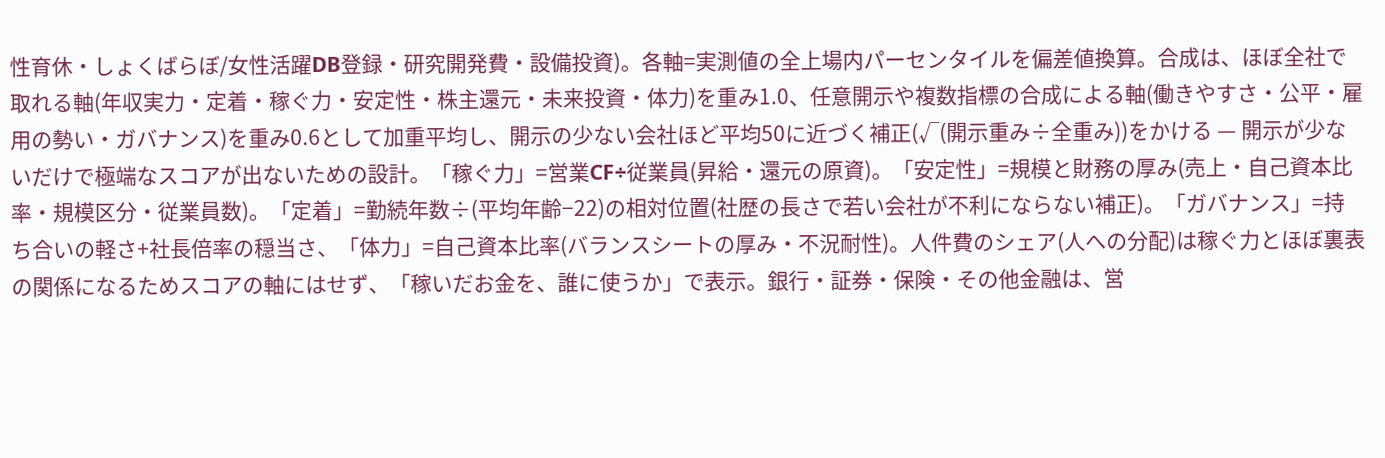性育休・しょくばらぼ/女性活躍DB登録・研究開発費・設備投資)。各軸=実測値の全上場内パーセンタイルを偏差値換算。合成は、ほぼ全社で取れる軸(年収実力・定着・稼ぐ力・安定性・株主還元・未来投資・体力)を重み1.0、任意開示や複数指標の合成による軸(働きやすさ・公平・雇用の勢い・ガバナンス)を重み0.6として加重平均し、開示の少ない会社ほど平均50に近づく補正(√(開示重み÷全重み))をかける — 開示が少ないだけで極端なスコアが出ないための設計。「稼ぐ力」=営業CF÷従業員(昇給・還元の原資)。「安定性」=規模と財務の厚み(売上・自己資本比率・規模区分・従業員数)。「定着」=勤続年数÷(平均年齢−22)の相対位置(社歴の長さで若い会社が不利にならない補正)。「ガバナンス」=持ち合いの軽さ+社長倍率の穏当さ、「体力」=自己資本比率(バランスシートの厚み・不況耐性)。人件費のシェア(人への分配)は稼ぐ力とほぼ裏表の関係になるためスコアの軸にはせず、「稼いだお金を、誰に使うか」で表示。銀行・証券・保険・その他金融は、営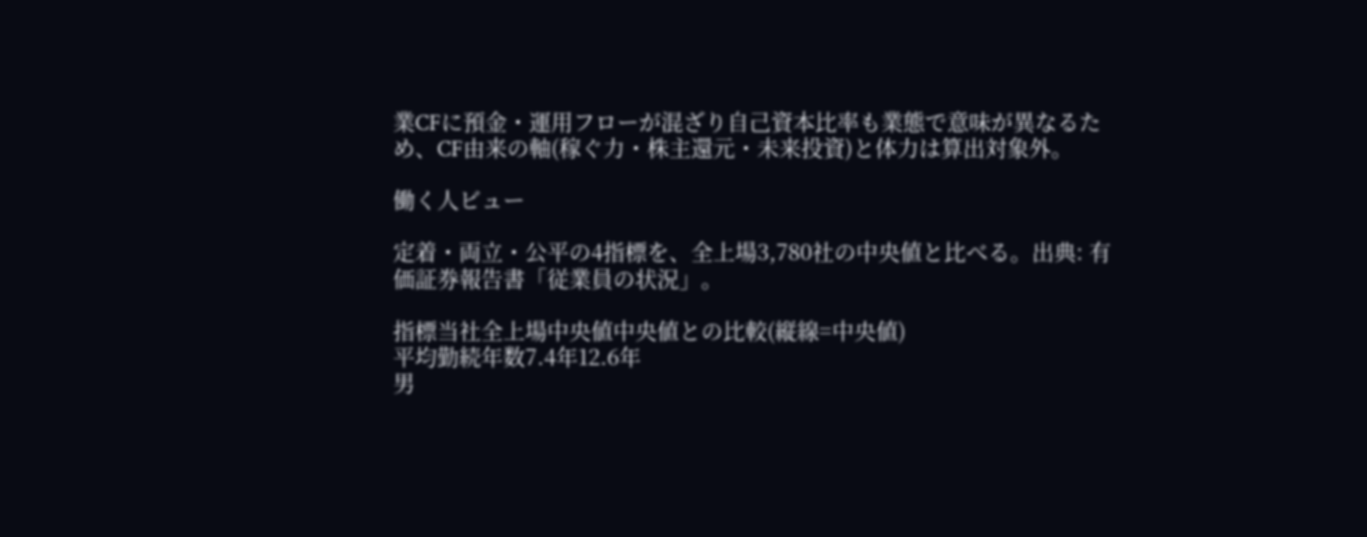業CFに預金・運用フローが混ざり自己資本比率も業態で意味が異なるため、CF由来の軸(稼ぐ力・株主還元・未来投資)と体力は算出対象外。

働く人ビュー

定着・両立・公平の4指標を、全上場3,780社の中央値と比べる。出典: 有価証券報告書「従業員の状況」。

指標当社全上場中央値中央値との比較(縦線=中央値)
平均勤続年数7.4年12.6年
男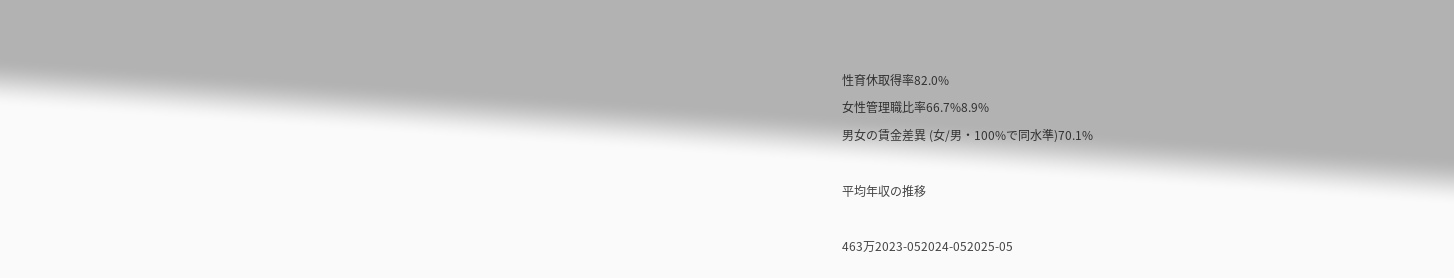性育休取得率82.0%
女性管理職比率66.7%8.9%
男女の賃金差異 (女/男・100%で同水準)70.1%

平均年収の推移

463万2023-052024-052025-05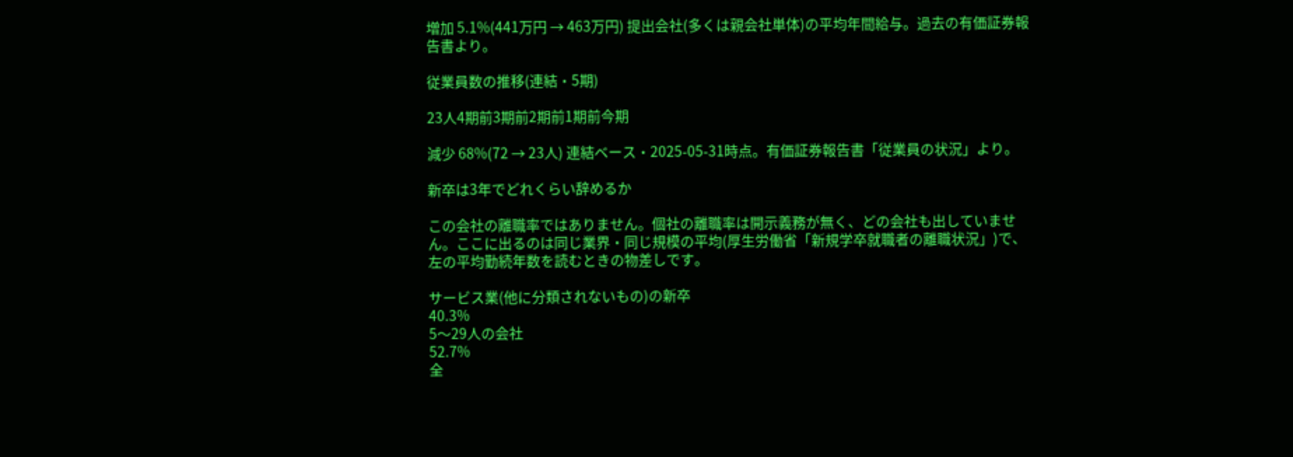増加 5.1%(441万円 → 463万円) 提出会社(多くは親会社単体)の平均年間給与。過去の有価証券報告書より。

従業員数の推移(連結・5期)

23人4期前3期前2期前1期前今期

減少 68%(72 → 23人) 連結ベース・2025-05-31時点。有価証券報告書「従業員の状況」より。

新卒は3年でどれくらい辞めるか

この会社の離職率ではありません。個社の離職率は開示義務が無く、どの会社も出していません。ここに出るのは同じ業界・同じ規模の平均(厚生労働省「新規学卒就職者の離職状況」)で、左の平均勤続年数を読むときの物差しです。

サービス業(他に分類されないもの)の新卒
40.3%
5〜29人の会社
52.7%
全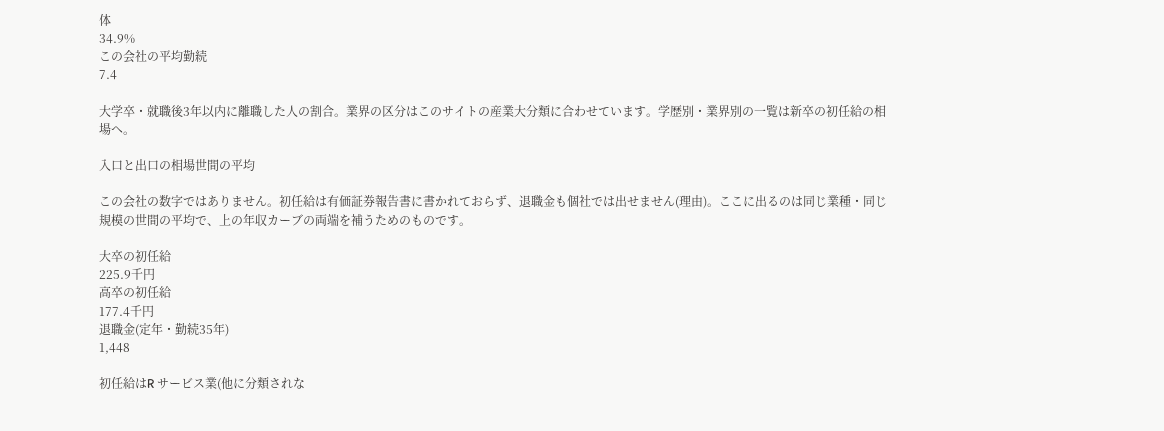体
34.9%
この会社の平均勤続
7.4

大学卒・就職後3年以内に離職した人の割合。業界の区分はこのサイトの産業大分類に合わせています。学歴別・業界別の一覧は新卒の初任給の相場へ。

入口と出口の相場世間の平均

この会社の数字ではありません。初任給は有価証券報告書に書かれておらず、退職金も個社では出せません(理由)。ここに出るのは同じ業種・同じ規模の世間の平均で、上の年収カーブの両端を補うためのものです。

大卒の初任給
225.9千円
高卒の初任給
177.4千円
退職金(定年・勤続35年)
1,448

初任給はR サービス業(他に分類されな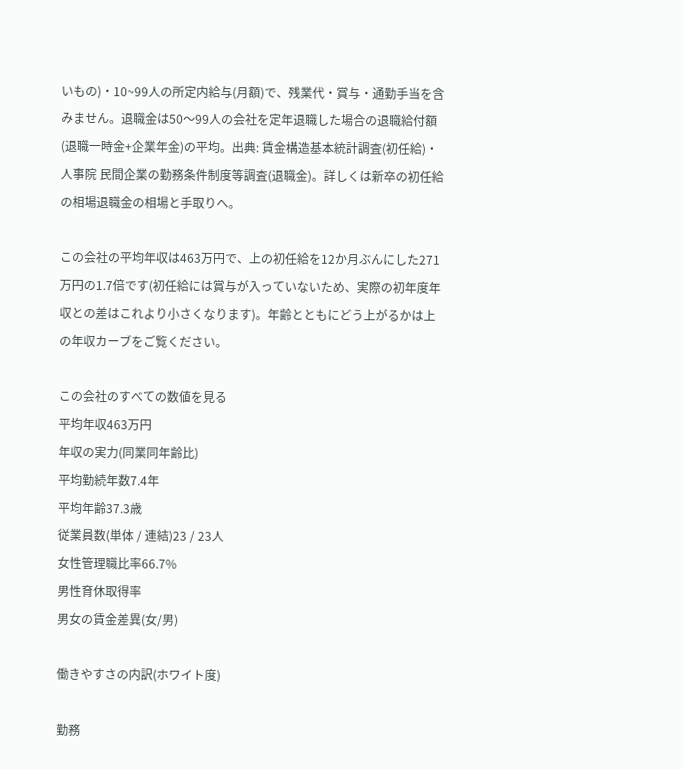いもの)・10~99人の所定内給与(月額)で、残業代・賞与・通勤手当を含みません。退職金は50〜99人の会社を定年退職した場合の退職給付額(退職一時金+企業年金)の平均。出典: 賃金構造基本統計調査(初任給)・人事院 民間企業の勤務条件制度等調査(退職金)。詳しくは新卒の初任給の相場退職金の相場と手取りへ。

この会社の平均年収は463万円で、上の初任給を12か月ぶんにした271万円の1.7倍です(初任給には賞与が入っていないため、実際の初年度年収との差はこれより小さくなります)。年齢とともにどう上がるかは上の年収カーブをご覧ください。

この会社のすべての数値を見る
平均年収463万円
年収の実力(同業同年齢比)
平均勤続年数7.4年
平均年齢37.3歳
従業員数(単体 / 連結)23 / 23人
女性管理職比率66.7%
男性育休取得率
男女の賃金差異(女/男)

働きやすさの内訳(ホワイト度)

勤務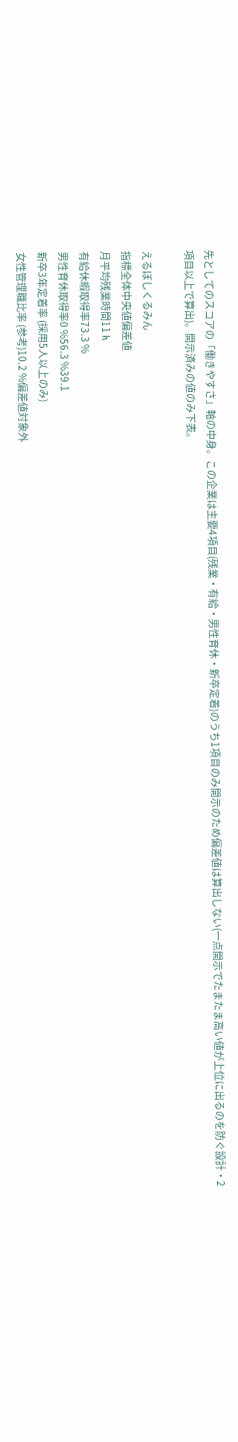先としてのスコアの「働きやすさ」軸の中身。この企業は主要4項目(残業・有給・男性育休・新卒定着)のうち1項目のみ開示のため偏差値は算出しない(一点開示でたまたま高い値が上位に出るのを防ぐ設計・2項目以上で算出)。開示済みの値のみ下表。

えるぼしくるみん
指標全体中央値偏差値
月平均残業時間11 h
有給休暇取得率73.3 %
男性育休取得率0 %56.3 %39.1
新卒3年定着率 (採用5人以上のみ)
女性管理職比率 (参考)10.2 %偏差値対象外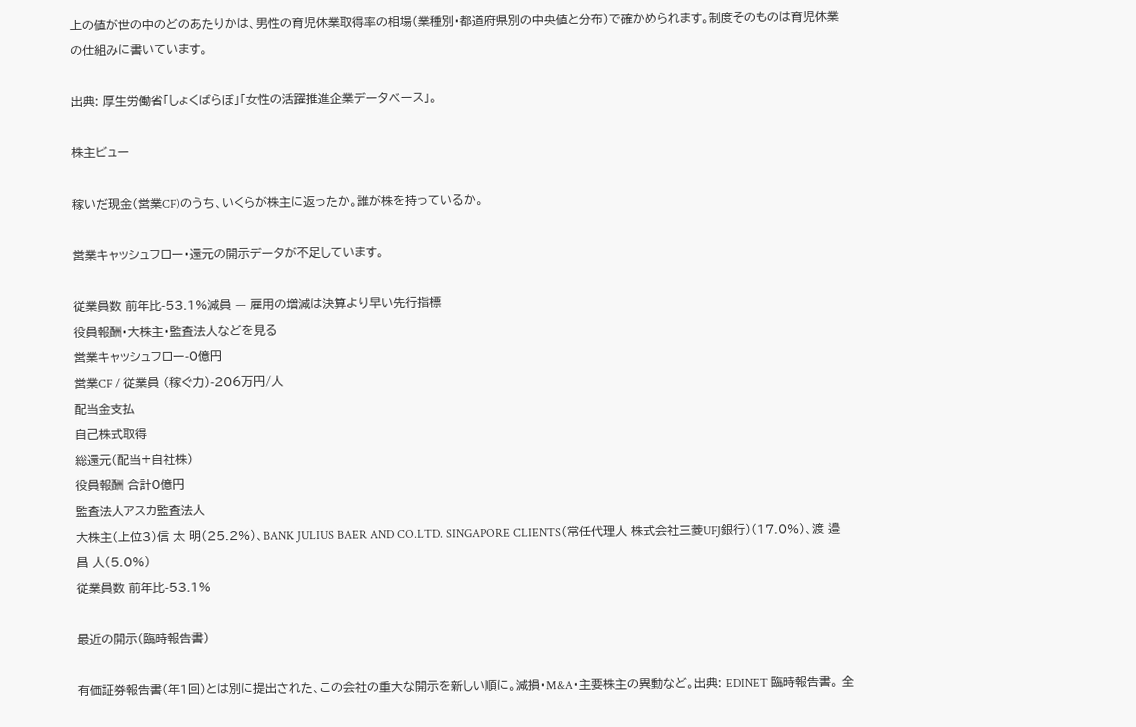上の値が世の中のどのあたりかは、男性の育児休業取得率の相場(業種別・都道府県別の中央値と分布)で確かめられます。制度そのものは育児休業の仕組みに書いています。

出典: 厚生労働省「しょくばらぼ」「女性の活躍推進企業データベース」。

株主ビュー

稼いだ現金(営業CF)のうち、いくらが株主に返ったか。誰が株を持っているか。

営業キャッシュフロー・還元の開示データが不足しています。

従業員数 前年比-53.1%減員 — 雇用の増減は決算より早い先行指標
役員報酬・大株主・監査法人などを見る
営業キャッシュフロー-0億円
営業CF / 従業員 (稼ぐ力)-206万円/人
配当金支払
自己株式取得
総還元(配当+自社株)
役員報酬 合計0億円
監査法人アスカ監査法人
大株主(上位3)信 太 明(25.2%)、BANK JULIUS BAER AND CO.LTD. SINGAPORE CLIENTS(常任代理人 株式会社三菱UFJ銀行)(17.0%)、渡 邉 昌 人(5.0%)
従業員数 前年比-53.1%

最近の開示(臨時報告書)

有価証券報告書(年1回)とは別に提出された、この会社の重大な開示を新しい順に。減損・M&A・主要株主の異動など。出典: EDINET 臨時報告書。 全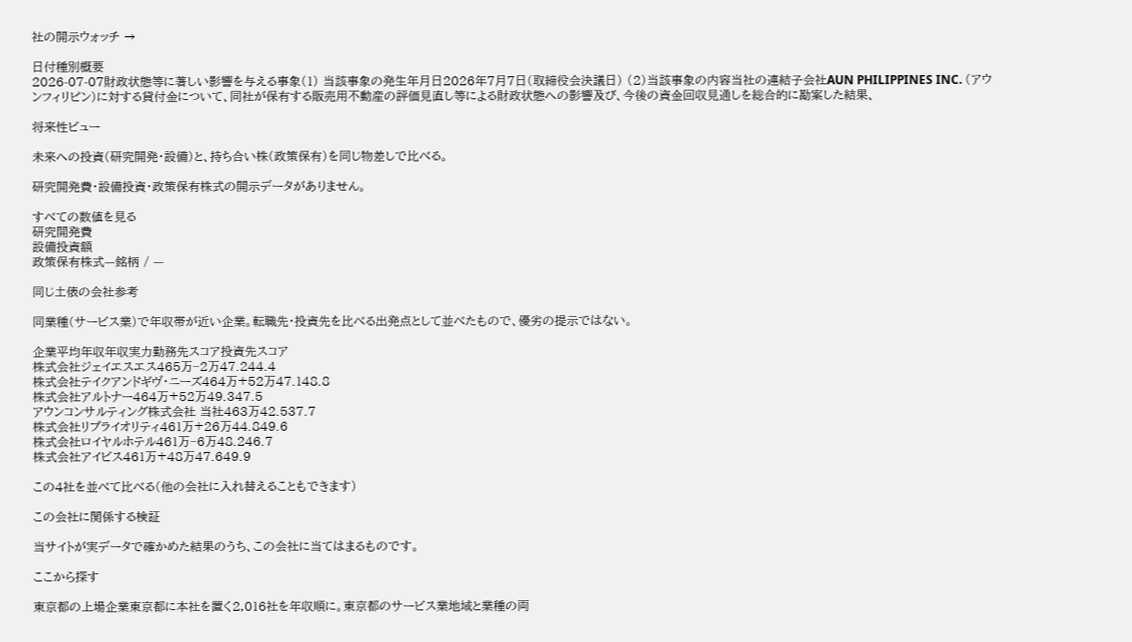社の開示ウォッチ →

日付種別概要
2026-07-07財政状態等に著しい影響を与える事象(1) 当該事象の発生年月日2026年7月7日(取締役会決議日) (2)当該事象の内容当社の連結子会社AUN PHILIPPINES INC. (アウンフィリピン)に対する貸付金について、同社が保有する販売用不動産の評価見直し等による財政状態への影響及び、今後の資金回収見通しを総合的に勘案した結果、

将来性ビュー

未来への投資(研究開発・設備)と、持ち合い株(政策保有)を同じ物差しで比べる。

研究開発費・設備投資・政策保有株式の開示データがありません。

すべての数値を見る
研究開発費
設備投資額
政策保有株式—銘柄 / —

同じ土俵の会社参考

同業種(サービス業)で年収帯が近い企業。転職先・投資先を比べる出発点として並べたもので、優劣の提示ではない。

企業平均年収年収実力勤務先スコア投資先スコア
株式会社ジェイエスエス465万−2万47.244.4
株式会社テイクアンドギヴ・ニーズ464万+52万47.148.8
株式会社アルトナー464万+52万49.347.5
アウンコンサルティング株式会社 当社463万42.537.7
株式会社リプライオリティ461万+26万44.849.6
株式会社ロイヤルホテル461万−6万48.246.7
株式会社アイビス461万+48万47.649.9

この4社を並べて比べる(他の会社に入れ替えることもできます)

この会社に関係する検証

当サイトが実データで確かめた結果のうち、この会社に当てはまるものです。

ここから探す

東京都の上場企業東京都に本社を置く2,016社を年収順に。東京都のサービス業地域と業種の両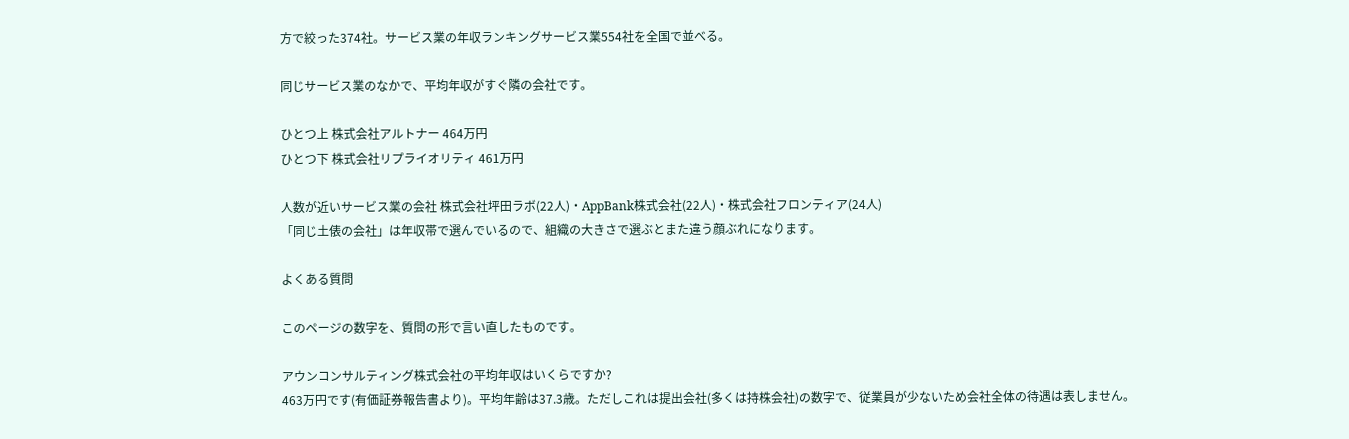方で絞った374社。サービス業の年収ランキングサービス業554社を全国で並べる。

同じサービス業のなかで、平均年収がすぐ隣の会社です。

ひとつ上 株式会社アルトナー 464万円
ひとつ下 株式会社リプライオリティ 461万円

人数が近いサービス業の会社 株式会社坪田ラボ(22人)・AppBank株式会社(22人)・株式会社フロンティア(24人)
「同じ土俵の会社」は年収帯で選んでいるので、組織の大きさで選ぶとまた違う顔ぶれになります。

よくある質問

このページの数字を、質問の形で言い直したものです。

アウンコンサルティング株式会社の平均年収はいくらですか?
463万円です(有価証券報告書より)。平均年齢は37.3歳。ただしこれは提出会社(多くは持株会社)の数字で、従業員が少ないため会社全体の待遇は表しません。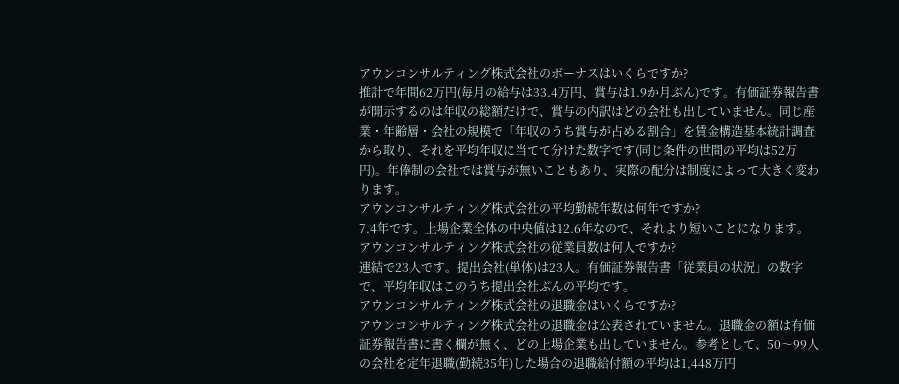アウンコンサルティング株式会社のボーナスはいくらですか?
推計で年間62万円(毎月の給与は33.4万円、賞与は1.9か月ぶん)です。有価証券報告書が開示するのは年収の総額だけで、賞与の内訳はどの会社も出していません。同じ産業・年齢層・会社の規模で「年収のうち賞与が占める割合」を賃金構造基本統計調査から取り、それを平均年収に当てて分けた数字です(同じ条件の世間の平均は52万円)。年俸制の会社では賞与が無いこともあり、実際の配分は制度によって大きく変わります。
アウンコンサルティング株式会社の平均勤続年数は何年ですか?
7.4年です。上場企業全体の中央値は12.6年なので、それより短いことになります。
アウンコンサルティング株式会社の従業員数は何人ですか?
連結で23人です。提出会社(単体)は23人。有価証券報告書「従業員の状況」の数字で、平均年収はこのうち提出会社ぶんの平均です。
アウンコンサルティング株式会社の退職金はいくらですか?
アウンコンサルティング株式会社の退職金は公表されていません。退職金の額は有価証券報告書に書く欄が無く、どの上場企業も出していません。参考として、50〜99人の会社を定年退職(勤続35年)した場合の退職給付額の平均は1,448万円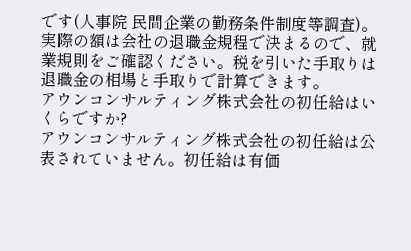です(人事院 民間企業の勤務条件制度等調査)。実際の額は会社の退職金規程で決まるので、就業規則をご確認ください。税を引いた手取りは退職金の相場と手取りで計算できます。
アウンコンサルティング株式会社の初任給はいくらですか?
アウンコンサルティング株式会社の初任給は公表されていません。初任給は有価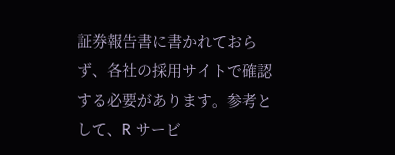証券報告書に書かれておらず、各社の採用サイトで確認する必要があります。参考として、R サービ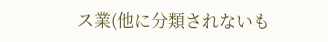ス業(他に分類されないも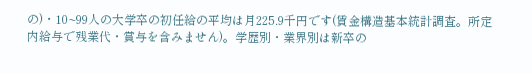の)・10~99人の大学卒の初任給の平均は月225.9千円です(賃金構造基本統計調査。所定内給与で残業代・賞与を含みません)。学歴別・業界別は新卒の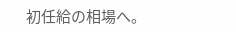初任給の相場へ。